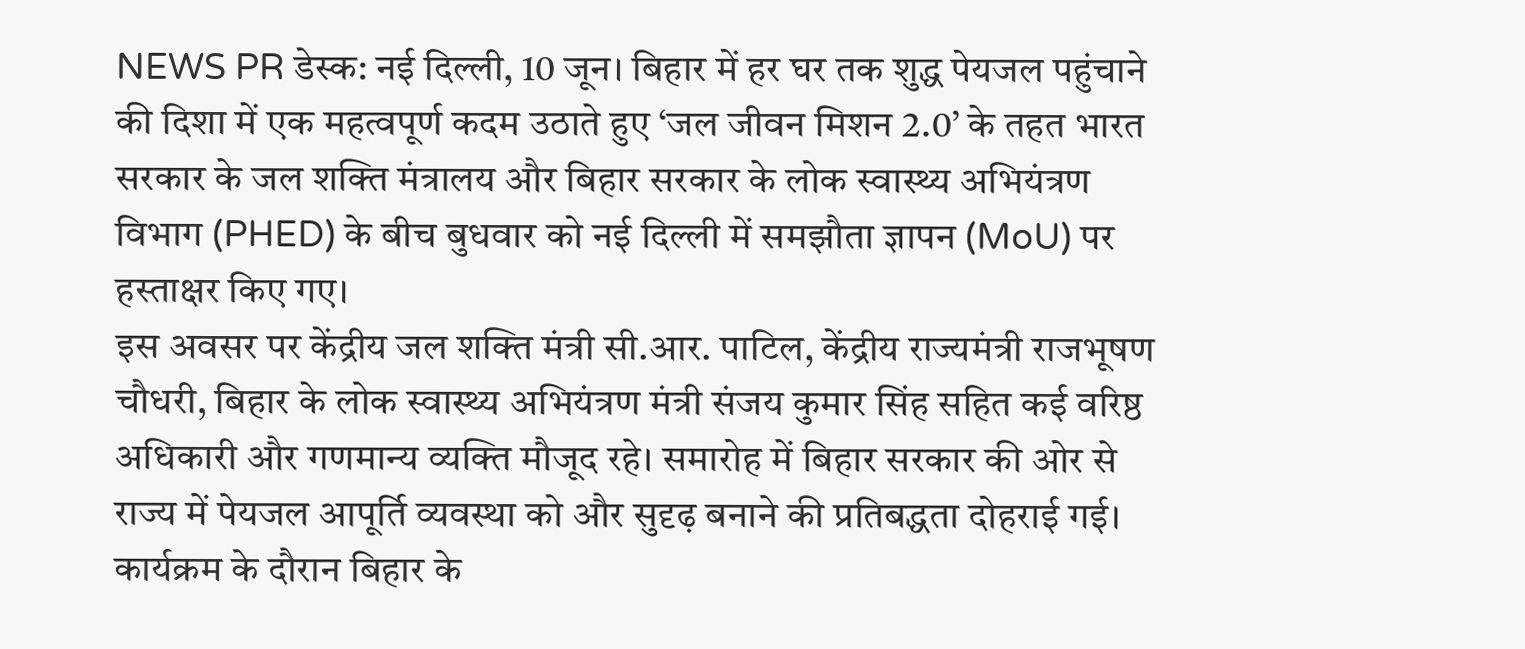NEWS PR डेस्क: नई दिल्ली, 10 जून। बिहार में हर घर तक शुद्ध पेयजल पहुंचाने की दिशा में एक महत्वपूर्ण कदम उठाते हुए ‘जल जीवन मिशन 2.0’ के तहत भारत सरकार के जल शक्ति मंत्रालय और बिहार सरकार के लोक स्वास्थ्य अभियंत्रण विभाग (PHED) के बीच बुधवार को नई दिल्ली में समझौता ज्ञापन (MoU) पर हस्ताक्षर किए गए।
इस अवसर पर केंद्रीय जल शक्ति मंत्री सी.आर. पाटिल, केंद्रीय राज्यमंत्री राजभूषण चौधरी, बिहार के लोक स्वास्थ्य अभियंत्रण मंत्री संजय कुमार सिंह सहित कई वरिष्ठ अधिकारी और गणमान्य व्यक्ति मौजूद रहे। समारोह में बिहार सरकार की ओर से राज्य में पेयजल आपूर्ति व्यवस्था को और सुदृढ़ बनाने की प्रतिबद्धता दोहराई गई।
कार्यक्रम के दौरान बिहार के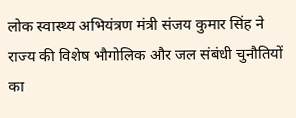लोक स्वास्थ्य अभियंत्रण मंत्री संजय कुमार सिंह ने राज्य की विशेष भौगोलिक और जल संबंधी चुनौतियों का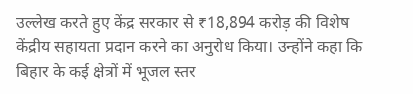उल्लेख करते हुए केंद्र सरकार से ₹18,894 करोड़ की विशेष केंद्रीय सहायता प्रदान करने का अनुरोध किया। उन्होंने कहा कि बिहार के कई क्षेत्रों में भूजल स्तर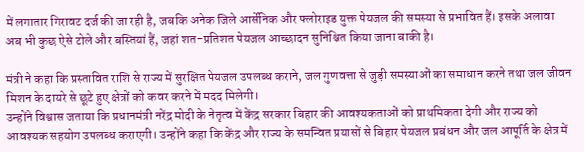में लगातार गिरावट दर्ज की जा रही है, जबकि अनेक जिले आर्सेनिक और फ्लोराइड युक्त पेयजल की समस्या से प्रभावित हैं। इसके अलावा अब भी कुछ ऐसे टोले और बस्तियां हैं, जहां शत-प्रतिशत पेयजल आच्छादन सुनिश्चित किया जाना बाकी है।

मंत्री ने कहा कि प्रस्तावित राशि से राज्य में सुरक्षित पेयजल उपलब्ध कराने, जल गुणवत्ता से जुड़ी समस्याओं का समाधान करने तथा जल जीवन मिशन के दायरे से छूटे हुए क्षेत्रों को कवर करने में मदद मिलेगी।
उन्होंने विश्वास जताया कि प्रधानमंत्री नरेंद्र मोदी के नेतृत्व में केंद्र सरकार बिहार की आवश्यकताओं को प्राथमिकता देगी और राज्य को आवश्यक सहयोग उपलब्ध कराएगी। उन्होंने कहा कि केंद्र और राज्य के समन्वित प्रयासों से बिहार पेयजल प्रबंधन और जल आपूर्ति के क्षेत्र में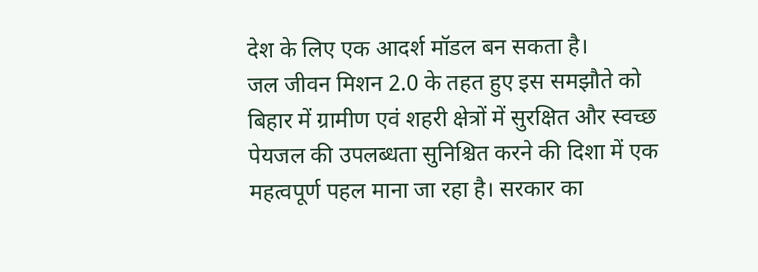देश के लिए एक आदर्श मॉडल बन सकता है।
जल जीवन मिशन 2.0 के तहत हुए इस समझौते को बिहार में ग्रामीण एवं शहरी क्षेत्रों में सुरक्षित और स्वच्छ पेयजल की उपलब्धता सुनिश्चित करने की दिशा में एक महत्वपूर्ण पहल माना जा रहा है। सरकार का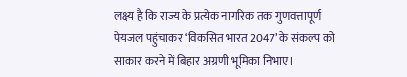लक्ष्य है कि राज्य के प्रत्येक नागरिक तक गुणवत्तापूर्ण पेयजल पहुंचाकर ‘विकसित भारत 2047’ के संकल्प को साकार करने में बिहार अग्रणी भूमिका निभाए।